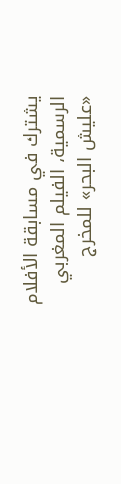يشترك في مسابقة الأفلام الرسمية، الفيلم المغربي «عليش البحر» للمخرج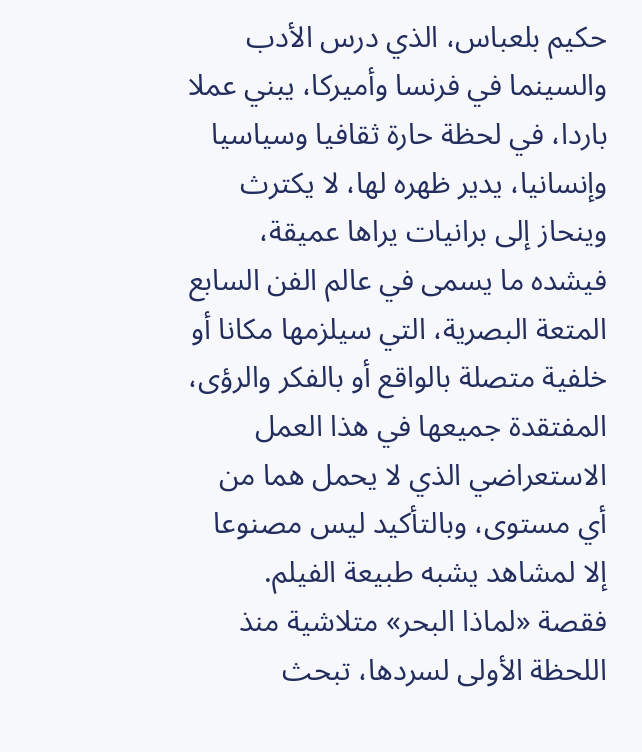حكيم بلعباس، الذي درس الأدب والسينما في فرنسا وأميركا، يبني عملا باردا، في لحظة حارة ثقافيا وسياسيا وإنسانيا، يدير ظهره لها، لا يكترث وينحاز إلى برانيات يراها عميقة، فيشده ما يسمى في عالم الفن السابع المتعة البصرية، التي سيلزمها مكانا أو خلفية متصلة بالواقع أو بالفكر والرؤى، المفتقدة جميعها في هذا العمل الاستعراضي الذي لا يحمل هما من أي مستوى، وبالتأكيد ليس مصنوعا إلا لمشاهد يشبه طبيعة الفيلم.
فقصة «لماذا البحر» متلاشية منذ اللحظة الأولى لسردها، تبحث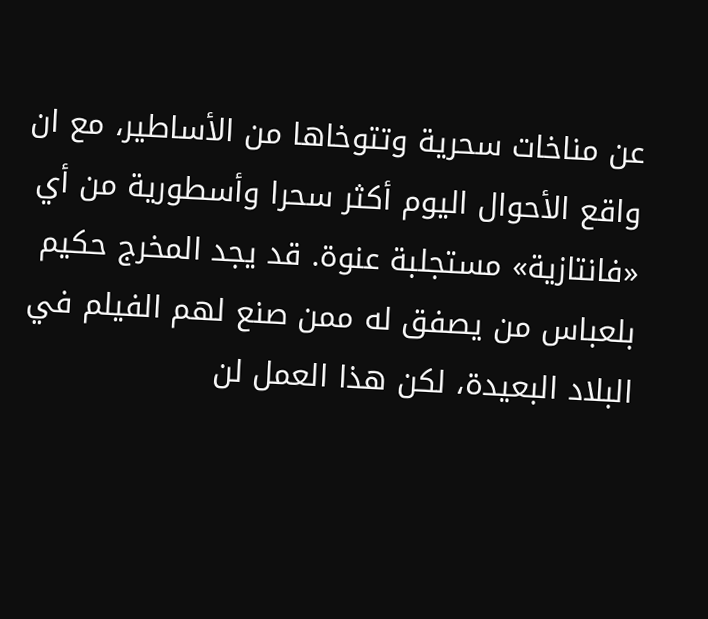عن مناخات سحرية وتتوخاها من الأساطير، مع ان واقع الأحوال اليوم أكثر سحرا وأسطورية من أي «فانتازية» مستجلبة عنوة. قد يجد المخرج حكيم بلعباس من يصفق له ممن صنع لهم الفيلم في البلاد البعيدة، لكن هذا العمل لن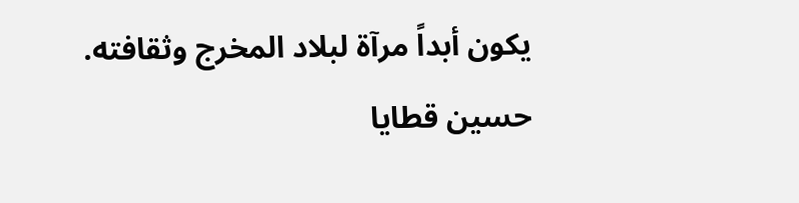يكون أبداً مرآة لبلاد المخرج وثقافته.
حسين قطايا